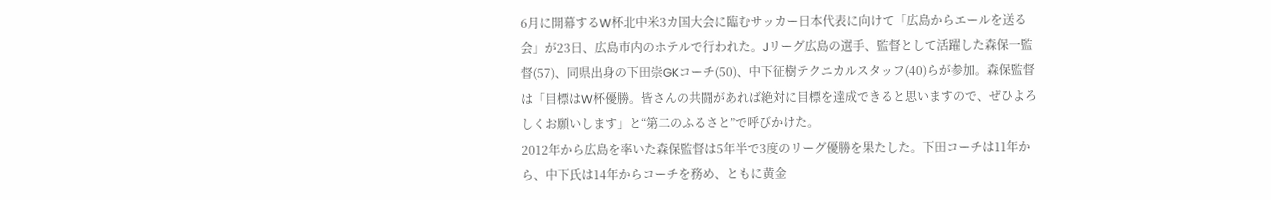6月に開幕するW杯北中米3カ国大会に臨むサッカー日本代表に向けて「広島からエールを送る会」が23日、広島市内のホテルで行われた。Jリーグ広島の選手、監督として活躍した森保一監督(57)、同県出身の下田崇GKコーチ(50)、中下征樹テクニカルスタッフ(40)らが参加。森保監督は「目標はW杯優勝。皆さんの共闘があれば絶対に目標を達成できると思いますので、ぜひよろしくお願いします」と“第二のふるさと”で呼びかけた。
2012年から広島を率いた森保監督は5年半で3度のリーグ優勝を果たした。下田コーチは11年から、中下氏は14年からコーチを務め、ともに黄金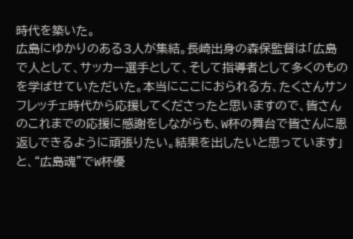時代を築いた。
広島にゆかりのある3人が集結。長崎出身の森保監督は「広島で人として、サッカー選手として、そして指導者として多くのものを学ばせていただいた。本当にここにおられる方、たくさんサンフレッチェ時代から応援してくださったと思いますので、皆さんのこれまでの応援に感謝をしながらも、W杯の舞台で皆さんに恩返しできるように頑張りたい。結果を出したいと思っています」と、“広島魂”でW杯優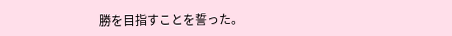勝を目指すことを誓った。